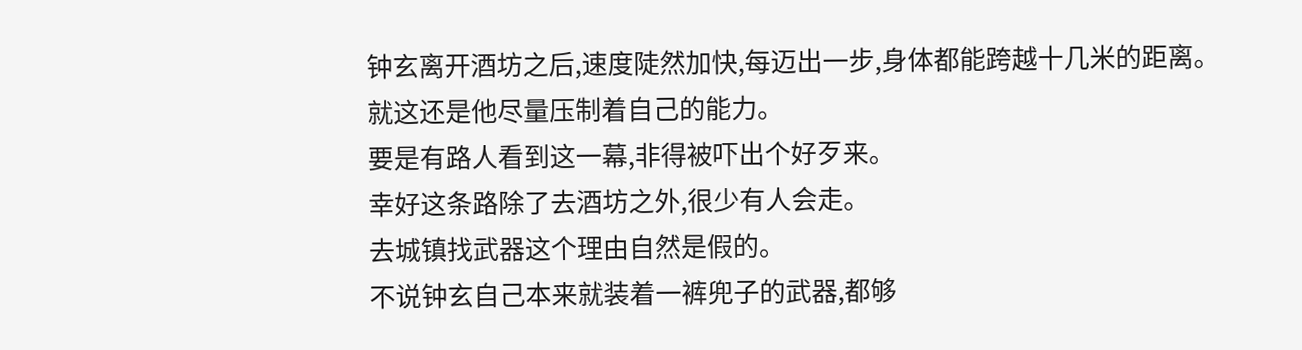钟玄离开酒坊之后,速度陡然加快,每迈出一步,身体都能跨越十几米的距离。
就这还是他尽量压制着自己的能力。
要是有路人看到这一幕,非得被吓出个好歹来。
幸好这条路除了去酒坊之外,很少有人会走。
去城镇找武器这个理由自然是假的。
不说钟玄自己本来就装着一裤兜子的武器,都够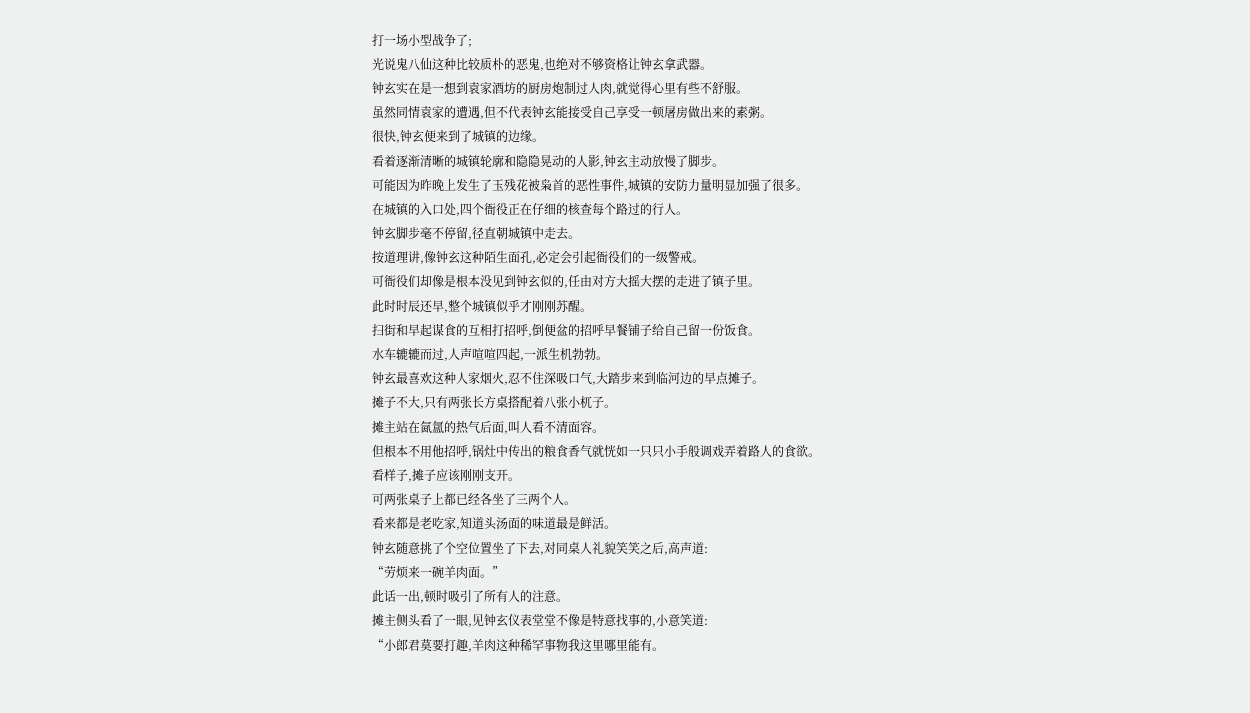打一场小型战争了;
光说鬼八仙这种比较质朴的恶鬼,也绝对不够资格让钟玄拿武器。
钟玄实在是一想到袁家酒坊的厨房炮制过人肉,就觉得心里有些不舒服。
虽然同情袁家的遭遇,但不代表钟玄能接受自己享受一顿屠房做出来的素粥。
很快,钟玄便来到了城镇的边缘。
看着逐渐清晰的城镇轮廓和隐隐晃动的人影,钟玄主动放慢了脚步。
可能因为昨晚上发生了玉残花被枭首的恶性事件,城镇的安防力量明显加强了很多。
在城镇的入口处,四个衙役正在仔细的核查每个路过的行人。
钟玄脚步毫不停留,径直朝城镇中走去。
按道理讲,像钟玄这种陌生面孔,必定会引起衙役们的一级警戒。
可衙役们却像是根本没见到钟玄似的,任由对方大摇大摆的走进了镇子里。
此时时辰还早,整个城镇似乎才刚刚苏醒。
扫街和早起谋食的互相打招呼,倒便盆的招呼早餐铺子给自己留一份饭食。
水车辘辘而过,人声喧喧四起,一派生机勃勃。
钟玄最喜欢这种人家烟火,忍不住深吸口气,大踏步来到临河边的早点摊子。
摊子不大,只有两张长方桌搭配着八张小杌子。
摊主站在氤氲的热气后面,叫人看不清面容。
但根本不用他招呼,锅灶中传出的粮食香气就恍如一只只小手般调戏弄着路人的食欲。
看样子,摊子应该刚刚支开。
可两张桌子上都已经各坐了三两个人。
看来都是老吃家,知道头汤面的味道最是鲜活。
钟玄随意挑了个空位置坐了下去,对同桌人礼貌笑笑之后,高声道:
“劳烦来一碗羊肉面。”
此话一出,顿时吸引了所有人的注意。
摊主侧头看了一眼,见钟玄仪表堂堂不像是特意找事的,小意笑道:
“小郎君莫要打趣,羊肉这种稀罕事物我这里哪里能有。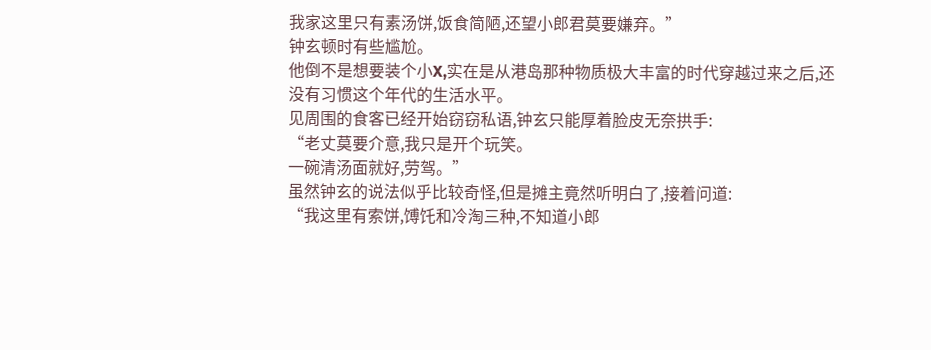我家这里只有素汤饼,饭食简陋,还望小郎君莫要嫌弃。”
钟玄顿时有些尴尬。
他倒不是想要装个小X,实在是从港岛那种物质极大丰富的时代穿越过来之后,还没有习惯这个年代的生活水平。
见周围的食客已经开始窃窃私语,钟玄只能厚着脸皮无奈拱手:
“老丈莫要介意,我只是开个玩笑。
一碗清汤面就好,劳驾。”
虽然钟玄的说法似乎比较奇怪,但是摊主竟然听明白了,接着问道:
“我这里有索饼,馎饦和冷淘三种,不知道小郎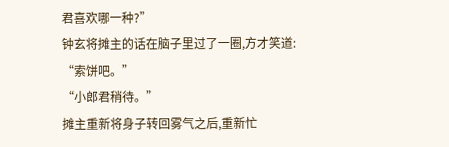君喜欢哪一种?”
钟玄将摊主的话在脑子里过了一圈,方才笑道:
“索饼吧。”
“小郎君稍待。”
摊主重新将身子转回雾气之后,重新忙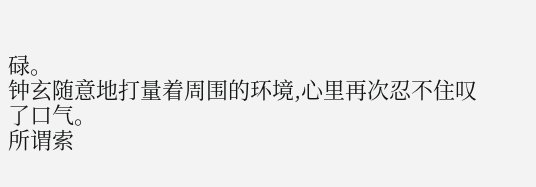碌。
钟玄随意地打量着周围的环境,心里再次忍不住叹了口气。
所谓索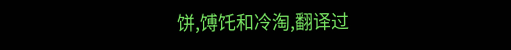饼,馎饦和冷淘,翻译过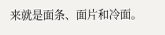来就是面条、面片和冷面。